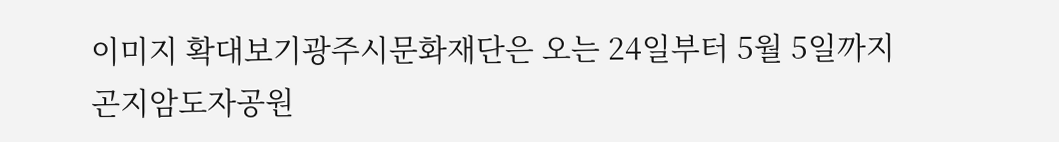이미지 확대보기광주시문화재단은 오는 24일부터 5월 5일까지 곤지암도자공원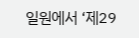일원에서 ‘제29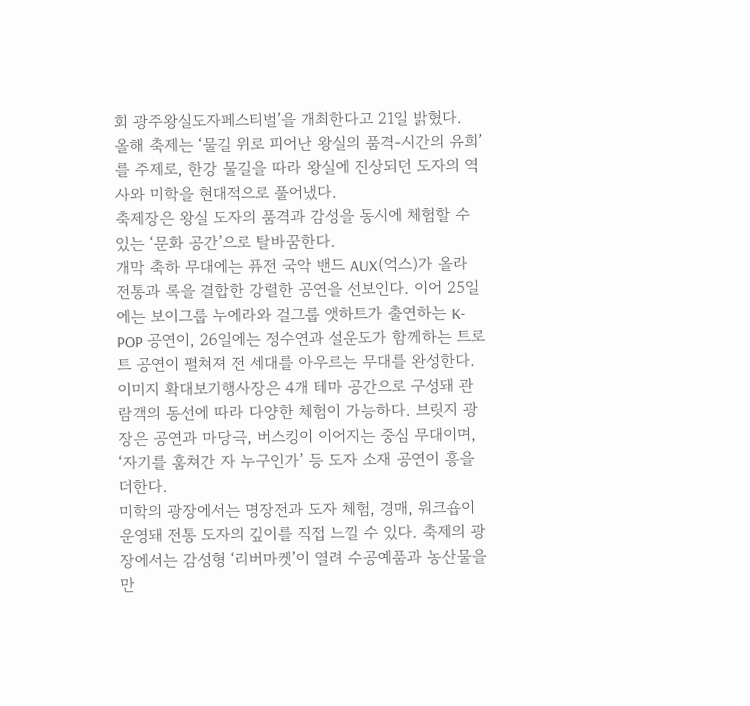회 광주왕실도자페스티벌’을 개최한다고 21일 밝혔다.
올해 축제는 ‘물길 위로 피어난 왕실의 품격-시간의 유희’를 주제로, 한강 물길을 따라 왕실에 진상되던 도자의 역사와 미학을 현대적으로 풀어냈다.
축제장은 왕실 도자의 품격과 감성을 동시에 체험할 수 있는 ‘문화 공간’으로 탈바꿈한다.
개막 축하 무대에는 퓨전 국악 밴드 AUX(억스)가 올라 전통과 록을 결합한 강렬한 공연을 선보인다. 이어 25일에는 보이그룹 누에라와 걸그룹 앳하트가 출연하는 K-POP 공연이, 26일에는 정수연과 설운도가 함께하는 트로트 공연이 펼쳐져 전 세대를 아우르는 무대를 완성한다.
이미지 확대보기행사장은 4개 테마 공간으로 구성돼 관람객의 동선에 따라 다양한 체험이 가능하다. 브릿지 광장은 공연과 마당극, 버스킹이 이어지는 중심 무대이며, ‘자기를 훔쳐간 자 누구인가’ 등 도자 소재 공연이 흥을 더한다.
미학의 광장에서는 명장전과 도자 체험, 경매, 워크숍이 운영돼 전통 도자의 깊이를 직접 느낄 수 있다. 축제의 광장에서는 감성형 ‘리버마켓’이 열려 수공예품과 농산물을 만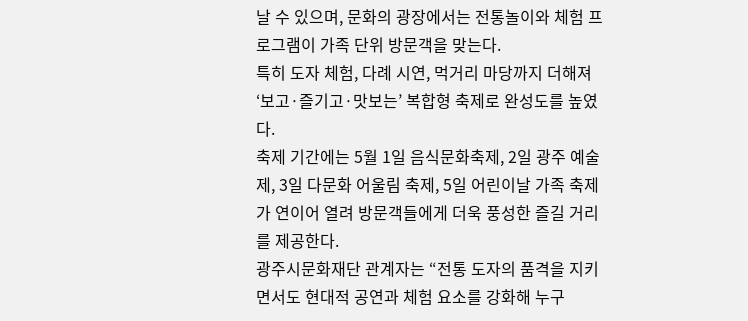날 수 있으며, 문화의 광장에서는 전통놀이와 체험 프로그램이 가족 단위 방문객을 맞는다.
특히 도자 체험, 다례 시연, 먹거리 마당까지 더해져 ‘보고·즐기고·맛보는’ 복합형 축제로 완성도를 높였다.
축제 기간에는 5월 1일 음식문화축제, 2일 광주 예술제, 3일 다문화 어울림 축제, 5일 어린이날 가족 축제가 연이어 열려 방문객들에게 더욱 풍성한 즐길 거리를 제공한다.
광주시문화재단 관계자는 “전통 도자의 품격을 지키면서도 현대적 공연과 체험 요소를 강화해 누구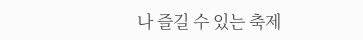나 즐길 수 있는 축제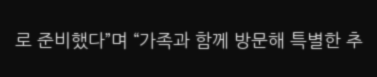로 준비했다”며 “가족과 함께 방문해 특별한 추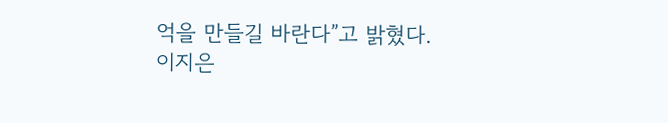억을 만들길 바란다”고 밝혔다.
이지은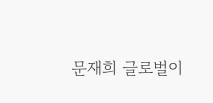문재희 글로벌이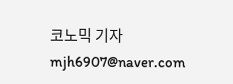코노믹 기자 mjh6907@naver.com